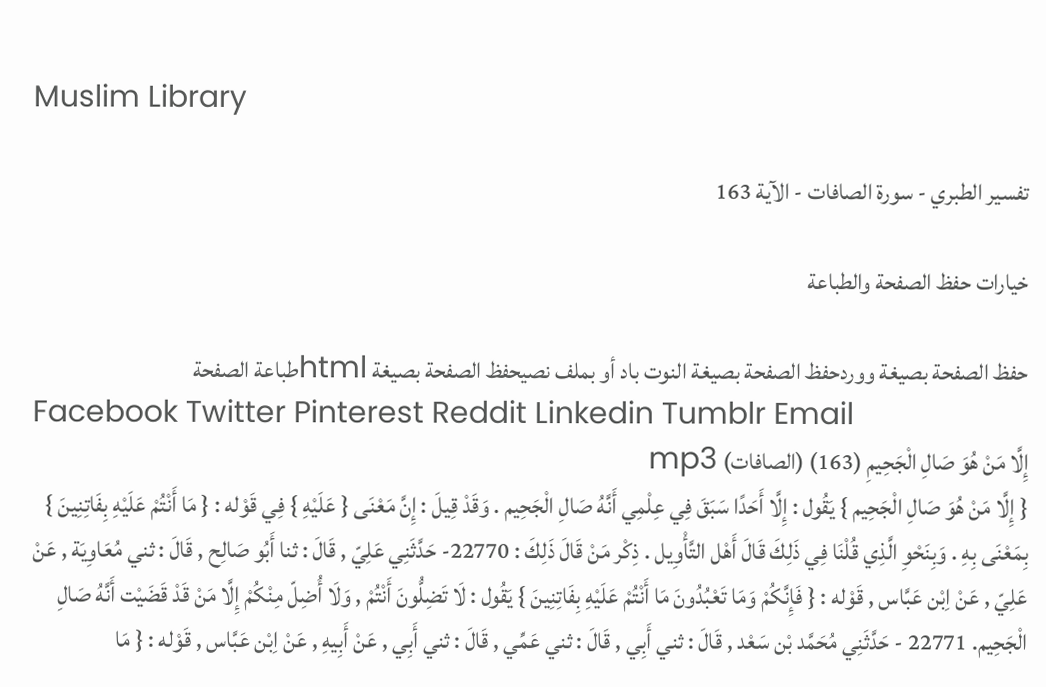Muslim Library

تفسير الطبري - سورة الصافات - الآية 163

خيارات حفظ الصفحة والطباعة

حفظ الصفحة بصيغة ووردحفظ الصفحة بصيغة النوت باد أو بملف نصيحفظ الصفحة بصيغة htmlطباعة الصفحة
Facebook Twitter Pinterest Reddit Linkedin Tumblr Email
إِلَّا مَنْ هُوَ صَالِ الْجَحِيمِ (163) (الصافات) mp3
{ إِلَّا مَنْ هُوَ صَالِ الْجَحِيم } يَقُول : إِلَّا أَحَدًا سَبَقَ فِي عِلْمِي أَنَّهُ صَالِ الْجَحِيم . وَقَدْ قِيلَ : إِنَّ مَعْنَى { عَلَيْهِ } فِي قَوْله : { مَا أَنْتُمْ عَلَيْهِ بِفَاتِنِينَ } بِمَعْنَى بِهِ . وَبِنَحْوِ الَّذِي قُلْنَا فِي ذَلِكَ قَالَ أَهْل التَّأْوِيل . ذِكْر مَنْ قَالَ ذَلِكَ : 22770- حَدَّثَنِي عَلِيّ , قَالَ : ثنا أَبُو صَالِح , قَالَ : ثني مُعَاوِيَة , عَنْ عَلِيّ , عَنْ اِبْن عَبَّاس , قَوْله : { فَإِنَّكُمْ وَمَا تَعْبُدُونَ مَا أَنْتُمْ عَلَيْهِ بِفَاتِنِينَ } يَقُول : لَا تَضِلُّونَ أَنْتُمْ , وَلَا أُضِلّ مِنْكُمْ إِلَّا مَنْ قَدْ قَضَيْت أَنَّهُ صَالِ الْجَحِيم. 22771 - حَدَّثَنِي مُحَمَّد بْن سَعْد , قَالَ : ثني أَبِي , قَالَ : ثني عَمِّي , قَالَ : ثني أَبِي , عَنْ أَبِيهِ , عَنْ اِبْن عَبَّاس , قَوْله : { مَا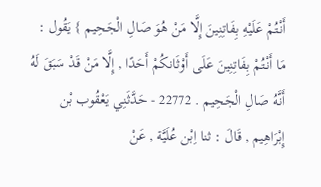أَنْتُمْ عَلَيْهِ بِفَاتِنِينَ إِلَّا مَنْ هُوَ صَالِ الْجَحِيم } يَقُول : مَا أَنْتُمْ بِفَاتِنِينَ عَلَى أَوْثَانكُمْ أَحَدًا , إِلَّا مَنْ قَدْ سَبَقَ لَهُ أَنَّهُ صَالِ الْجَحِيم . 22772 - حَدَّثَنِي يَعْقُوب بْن إِبْرَاهِيم , قَالَ : ثنا اِبْن عُلَيَّة , عَنْ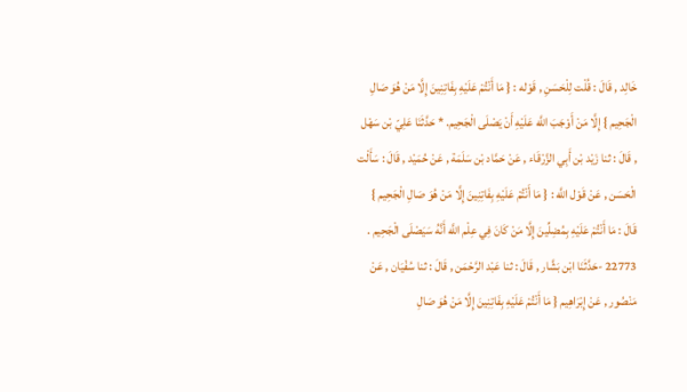خَالِد , قَالَ : قُلْت لِلْحَسَنِ , قَوْله : { مَا أَنْتُمْ عَلَيْهِ بِفَاتِنِينَ إِلَّا مَنْ هُوَ صَالِ الْجَحِيم } إِلَّا مَنْ أَوْجَبَ اللَّه عَلَيْهِ أَنْ يَصْلَى الْجَحِيم. * حَدَّثَنَا عَلِيّ بْن سَهْل , قَالَ : ثنا زَيْد بْن أَبِي الزَّرْقَاء , عَنْ حَمَّاد بْن سَلَمَة , عَنْ حُمَيْد , قَالَ : سَأَلْت الْحَسَن , عَنْ قَوْل اللَّه : { مَا أَنْتُمْ عَلَيْهِ بِفَاتِنِينَ إِلَّا مَنْ هُوَ صَالِ الْجَحِيم } قَالَ : مَا أَنْتُمْ عَلَيْهِ بِمُضِلِّينَ إِلَّا مَنْ كَانَ فِي عِلْم اللَّه أَنَّهُ سَيَصْلَى الْجَحِيم . 22773 -حَدَّثَنَا ابْن بَشَّار , قَالَ : ثنا عَبْد الرَّحْمَن , قَالَ : ثنا سُفْيَان , عَنْ مَنْصُور , عَنْ إِبْرَاهِيم { مَا أَنْتُمْ عَلَيْهِ بِفَاتِنِينَ إِلَّا مَنْ هُوَ صَالِ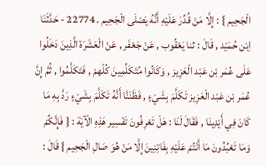الْجَحِيم } : إِلَّا مَنْ قُدِّرَ عَلَيْهِ أَنَّهُ يَصْلَى الْجَحِيم . 22774 - حَدَّثَنَا اِبْن حُمَيْد , قَالَ : ثنا يَعْقُوب , عَنْ جَعْفَر , عَنْ الْعَشَرَة الَّذِينَ دَخَلُوا عَلَى عُمَر بْن عَبْد الْعَزِيز , وَكَانُوا مُتَكَلِّمِينَ كُلّهمْ , فَتَكَلَّمُوا , ثُمَّ إِنَّ عُمَر بْن عَبْد الْعَزِيز تَكَلَّمَ بِشَيْءٍ , فَظَنَنَّا أَنَّهُ تَكَلَّمَ بِشَيْءٍ رَدَّ بِهِ مَا كَانَ فِي أَيْدِينَا , فَقَالَ لَنَا : هَلْ تَعْرِفُونَ تَفْسِير هَذِهِ الْآيَة : { فَإِنَّكُمْ وَمَا تَعْبُدُونَ مَا أَنْتُمْ عَلَيْهِ بِفَاتِنِينَ إِلَّا مَنْ هُوَ صَالِ الْجَحِيم } قَالَ :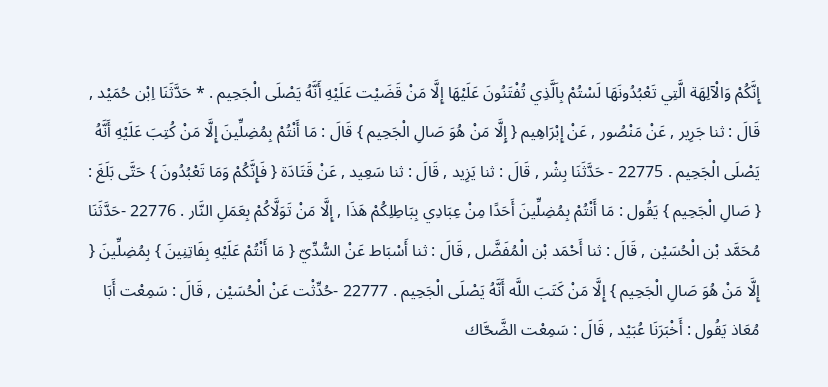إِنَّكُمْ وَالْآلِهَة الَّتِي تَعْبُدُونَهَا لَسْتُمْ بِاَلَّذِي تُفْتَنُونَ عَلَيْهَا إِلَّا مَنْ قَضَيْت عَلَيْهِ أَنَّهُ يَصْلَى الْجَحِيم . * حَدَّثَنَا اِبْن حُمَيْد , قَالَ : ثنا جَرِير , عَنْ مَنْصُور , عَنْ إِبْرَاهِيم { إِلَّا مَنْ هُوَ صَالِ الْجَحِيم } قَالَ : مَا أَنْتُمْ بِمُضِلِّينَ إِلَّا مَنْ كُتِبَ عَلَيْهِ أَنَّهُ يَصْلَى الْجَحِيم . 22775 - حَدَّثَنَا بِشْر , قَالَ : ثنا يَزِيد , قَالَ : ثنا سَعِيد , عَنْ قَتَادَة { فَإِنَّكُمْ وَمَا تَعْبُدُونَ } حَتَّى بَلَغَ : { صَالِ الْجَحِيم } يَقُول : مَا أَنْتُمْ بِمُضِلِّينَ أَحَدًا مِنْ عِبَادِي بِبَاطِلِكُمْ هَذَا , إِلَّا مَنْ تَوَلَّاكُمْ بِعَمَلِ النَّار . 22776 -حَدَّثَنَا مُحَمَّد بْن الْحُسَيْن , قَالَ : ثنا أَحْمَد بْن الْمُفَضَّل , قَالَ : ثنا أَسْبَاط عَنْ السُّدِّيّ { مَا أَنْتُمْ عَلَيْهِ بِفَاتِنِينَ } بِمُضِلِّينَ { إِلَّا مَنْ هُوَ صَالِ الْجَحِيم } إِلَّا مَنْ كَتَبَ اللَّه أَنَّهُ يَصْلَى الْجَحِيم . 22777 -حُدِّثْت عَنْ الْحُسَيْن , قَالَ : سَمِعْت أَبَا مُعَاذ يَقُول : أَخْبَرَنَا عُبَيْد , قَالَ : سَمِعْت الضَّحَّاك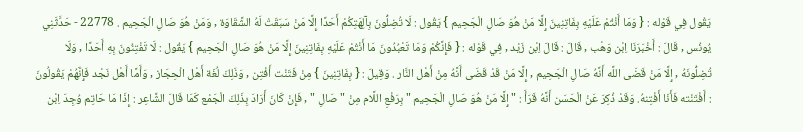يَقُول فِي قَوْله : { وَمَا أَنْتُمْ عَلَيْهِ بِفَاتِنِينَ إِلَّا مَنْ هُوَ صَالِ الْجَحِيم } يَقُول : لَا تُضِلُّونَ بِآلِهَتِكُمْ أَحَدًا إِلَّا مَنْ سَبَقَتْ لَهُ الشَّقَاوَة , وَمَنْ هُوَ صَالِ الْجَحِيم . 22778 - حَدَّثَنِي يُونُس , قَالَ : أَخْبَرَنَا اِبْن وَهْب , قَالَ : قَالَ اِبْن زَيْد , فِي قَوْله : { فَإِنَّكُمْ وَمَا تَعْبُدُونَ مَا أَنْتُمْ عَلَيْهِ بِفَاتِنِينَ إِلَّا مَنْ هُوَ صَالِ الْجَحِيم } يَقُول : لَا تَفْتِنُونَ بِهِ أَحَدًا , وَلَا تُضِلُّونَهُ , إِلَّا مَنْ قَضَى اللَّه أَنَّهُ صَالِ الْجَحِيم , إِلَّا مَنْ قَدْ قَضَى أَنَّهُ مِنْ أَهْل النَّار . وَقِيلَ : { بِفَاتِنِينَ } مِنْ فَتَنْت أَفْتِن , وَذَلِكَ لُغَة أَهْل الْحِجَاز , وَأَمَّا أَهْل نَجْد فَإِنَّهُمْ يَقُولُونَ : أَفْتَنْته فَأَنَا أَفْتِنهُ. وَقَدْ ذُكِرَ عَنْ الْحَسَن أَنَّهُ قَرَأَ : " إِلَّا مَنْ هُوَ صَالِ الْجَحِيم " بِرَفْعِ اللَّام مِنْ " صَالِ " , فَإِنْ كَانَ أَرَادَ بِذَلِكَ الْجَمْع كَمَا قَالَ الشَّاعِر : إِذَا مَا حَاتِم وُجِدَ اِبْن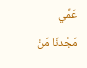عَمِّي مَجْدنَا مَنْ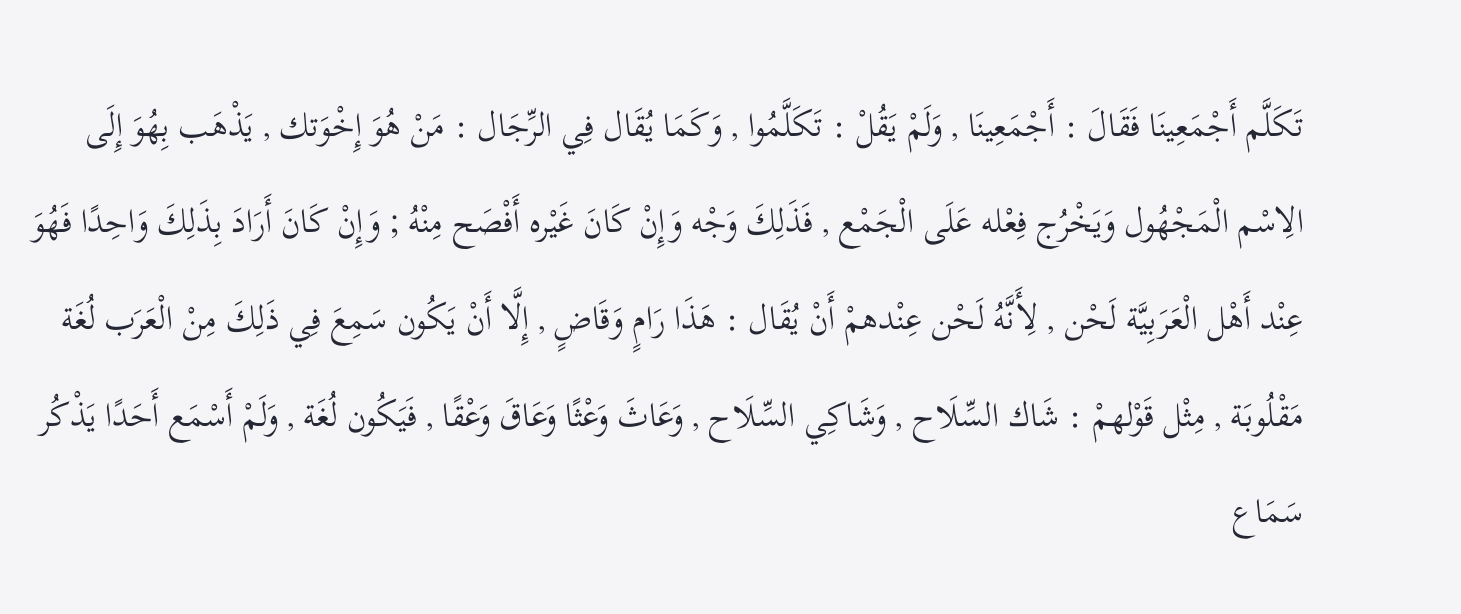تَكَلَّم أَجْمَعِينَا فَقَالَ : أَجْمَعِينَا , وَلَمْ يَقُلْ : تَكَلَّمُوا , وَكَمَا يُقَال فِي الرِّجَال : مَنْ هُوَ إِخْوَتك , يَذْهَب بِهُوَ إِلَى الِاسْم الْمَجْهُول وَيَخْرُج فِعْله عَلَى الْجَمْع , فَذَلِكَ وَجْه وَإِنْ كَانَ غَيْره أَفْصَح مِنْهُ ; وَإِنْ كَانَ أَرَادَ بِذَلِكَ وَاحِدًا فَهُوَ عِنْد أَهْل الْعَرَبِيَّة لَحْن , لِأَنَّهُ لَحْن عِنْدهمْ أَنْ يُقَال : هَذَا رَامٍ وَقَاضٍ , إِلَّا أَنْ يَكُون سَمِعَ فِي ذَلِكَ مِنْ الْعَرَب لُغَة مَقْلُوبَة , مِثْل قَوْلهمْ : شَاك السِّلَاح , وَشَاكِي السِّلَاح , وَعَاثَ وَعْثًا وَعَاقَ وَعْقًا , فَيَكُون لُغَة , وَلَمْ أَسْمَع أَحَدًا يَذْكُر سَمَاع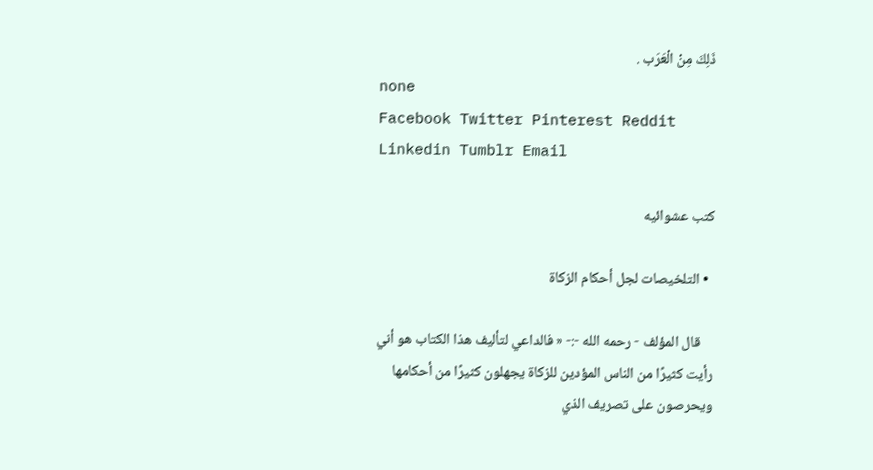ذَلِكَ مِنْ الْعَرَب .
none
Facebook Twitter Pinterest Reddit Linkedin Tumblr Email

كتب عشوائيه

  • التلخيصات لجل أحكام الزكاة

    قال المؤلف - رحمه الله -:- « فالداعي لتأليف هذا الكتاب هو أني رأيت كثيرًا من الناس المؤدين للزكاة يجهلون كثيرًا من أحكامها ويحرصون على تصريف الذي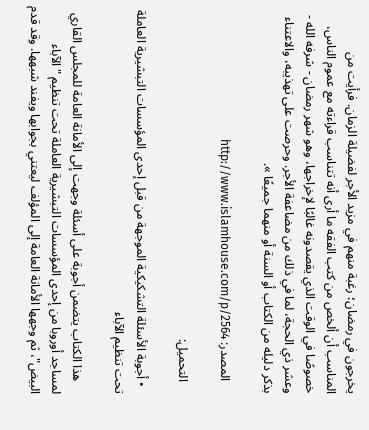يخرجون في رمضان؛ رغبة منهم في مزيد الأجر لفضيلة الزمان. فرأيت من المناسب أن ألخص من كتب الفقه ما أرى أنه تتناسب قراءته مع عموم الناس، خصوصًا في الوقت الذي يقصدونه غالبًا لإخراجها، وهو شهر رمضان - شرفه الله - وعشر ذي الحجة، لما في ذلك من مضاعفة الأجر. وحرصت على تهذيبه، والاعتناء بذكر دليله من الكتاب أو السنة أو منهما جميعًا ».

    المصدر: http://www.islamhouse.com/p/2564

    التحميل:

  • أجوبة الأسئلة التشكيكية الموجهة من قبل إحدى المؤسسات التبشيرية العاملة تحت تنظيم الآباء

    هذا الكتاب يتضمن أجوبة على أسئلة وجهت إلى الأمانة العامة للمجلس القاري لمساجد أوروبا من إحدى المؤسسات التبشيرية العاملة تحت تنظيم "الآباء البيض"، ثم وجهها الأمانة العامة إلى المؤلف ليعتني بجوابها ويفند شبهها. وقد قدم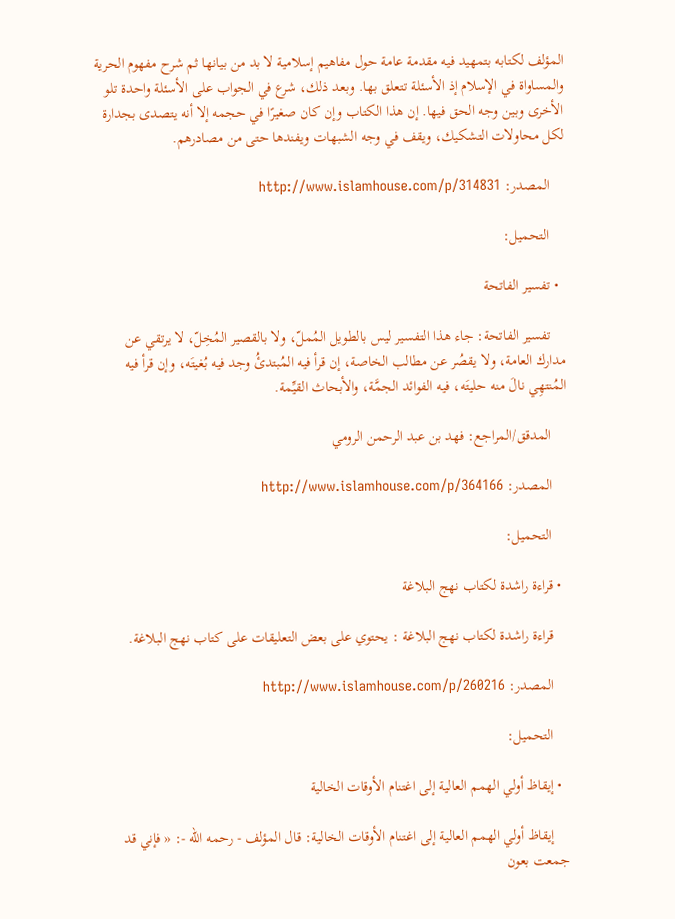المؤلف لكتابه بتمهيد فيه مقدمة عامة حول مفاهيم إسلامية لا بد من بيانها ثم شرح مفهوم الحرية والمساواة في الإسلام إذ الأسئلة تتعلق بها. وبعد ذلك، شرع في الجواب على الأسئلة واحدة تلو الأخرى وبين وجه الحق فيها. إن هذا الكتاب وإن كان صغيرًا في حجمه إلا أنه يتصدى بجدارة لكل محاولات التشكيك، ويقف في وجه الشبهات ويفندها حتى من مصادرهم.

    المصدر: http://www.islamhouse.com/p/314831

    التحميل:

  • تفسير الفاتحة

    تفسير الفاتحة: جاء هذا التفسير ليس بالطويل المُملّ، ولا بالقصير المُخِلّ، لا يرتقي عن مدارك العامة، ولا يقصُر عن مطالب الخاصة، إن قرأ فيه المُبتدئُ وجد فيه بُغيتَه، وإن قرأ فيه المُنتهِي نالَ منه حليتَه، فيه الفوائد الجمَّة، والأبحاث القيِّمة.

    المدقق/المراجع: فهد بن عبد الرحمن الرومي

    المصدر: http://www.islamhouse.com/p/364166

    التحميل:

  • قراءة راشدة لكتاب نهج البلاغة

    قراءة راشدة لكتاب نهج البلاغة : يحتوي على بعض التعليقات على كتاب نهج البلاغة.

    المصدر: http://www.islamhouse.com/p/260216

    التحميل:

  • إيقاظ أولي الهمم العالية إلى اغتنام الأوقات الخالية

    إيقاظ أولي الهمم العالية إلى اغتنام الأوقات الخالية: قال المؤلف - رحمه الله -: « فإني قد جمعت بعون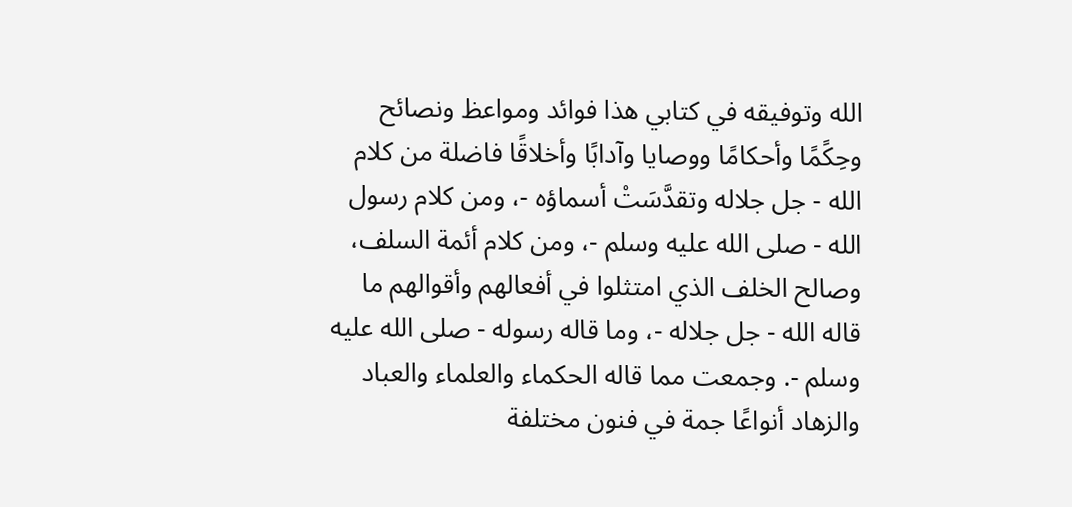الله وتوفيقه في كتابي هذا فوائد ومواعظ ونصائح وحِكًمًا وأحكامًا ووصايا وآدابًا وأخلاقًا فاضلة من كلام الله - جل جلاله وتقدَّسَتْ أسماؤه -، ومن كلام رسول الله - صلى الله عليه وسلم -، ومن كلام أئمة السلف، وصالح الخلف الذي امتثلوا في أفعالهم وأقوالهم ما قاله الله - جل جلاله -، وما قاله رسوله - صلى الله عليه وسلم -. وجمعت مما قاله الحكماء والعلماء والعباد والزهاد أنواعًا جمة في فنون مختلفة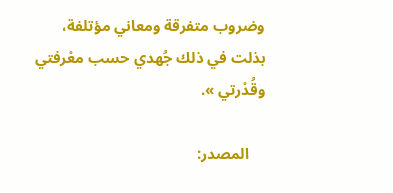وضروب متفرقة ومعاني مؤتلفة، بذلت في ذلك جُهدي حسب معْرفتي وقُدْرتي ».

    المصدر: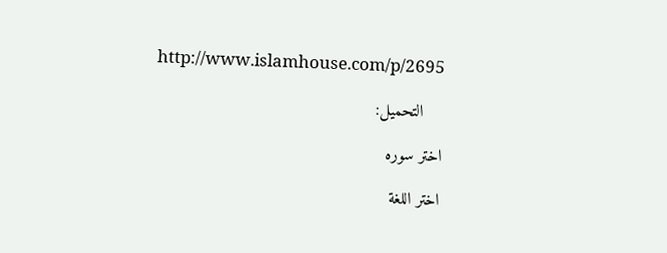http://www.islamhouse.com/p/2695

    التحميل:

اختر سوره

اختر اللغة